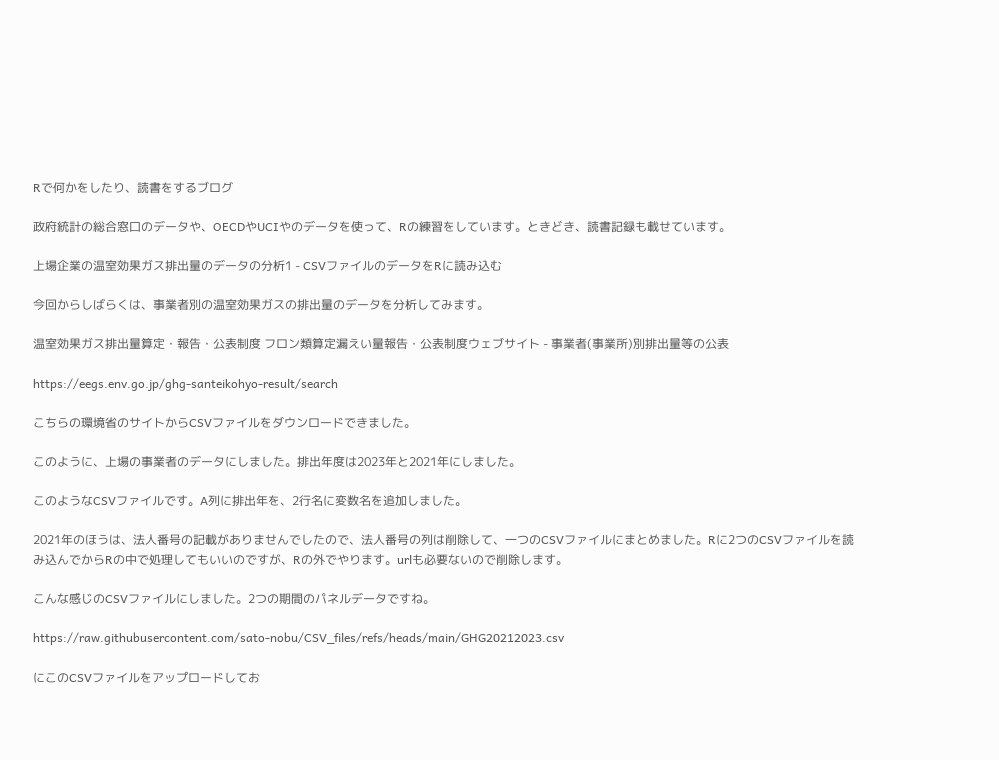Rで何かをしたり、読書をするブログ

政府統計の総合窓口のデータや、OECDやUCIやのデータを使って、Rの練習をしています。ときどき、読書記録も載せています。

上場企業の温室効果ガス排出量のデータの分析1 - CSVファイルのデータをRに読み込む

今回からしばらくは、事業者別の温室効果ガスの排出量のデータを分析してみます。

温室効果ガス排出量算定・報告・公表制度 フロン類算定漏えい量報告・公表制度ウェブサイト - 事業者(事業所)別排出量等の公表

https://eegs.env.go.jp/ghg-santeikohyo-result/search

こちらの環境省のサイトからCSVファイルをダウンロードできました。

このように、上場の事業者のデータにしました。排出年度は2023年と2021年にしました。

このようなCSVファイルです。A列に排出年を、2行名に変数名を追加しました。

2021年のほうは、法人番号の記載がありませんでしたので、法人番号の列は削除して、一つのCSVファイルにまとめました。Rに2つのCSVファイルを読み込んでからRの中で処理してもいいのですが、Rの外でやります。urlも必要ないので削除します。

こんな感じのCSVファイルにしました。2つの期間のパネルデータですね。

https://raw.githubusercontent.com/sato-nobu/CSV_files/refs/heads/main/GHG20212023.csv

にこのCSVファイルをアップロードしてお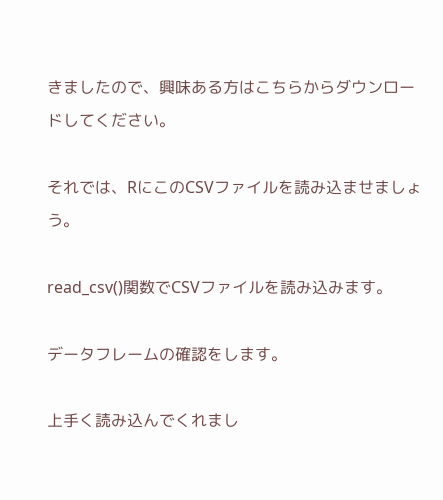きましたので、興味ある方はこちらからダウンロードしてください。

それでは、RにこのCSVファイルを読み込ませましょう。

read_csv()関数でCSVファイルを読み込みます。

データフレームの確認をします。

上手く読み込んでくれまし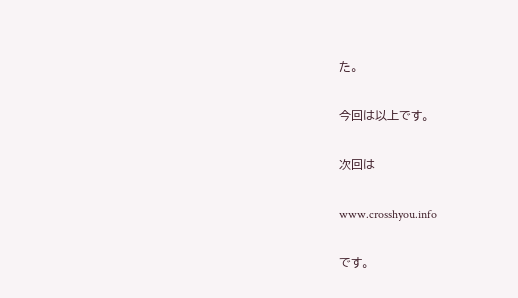た。

今回は以上です。

次回は

www.crosshyou.info

です。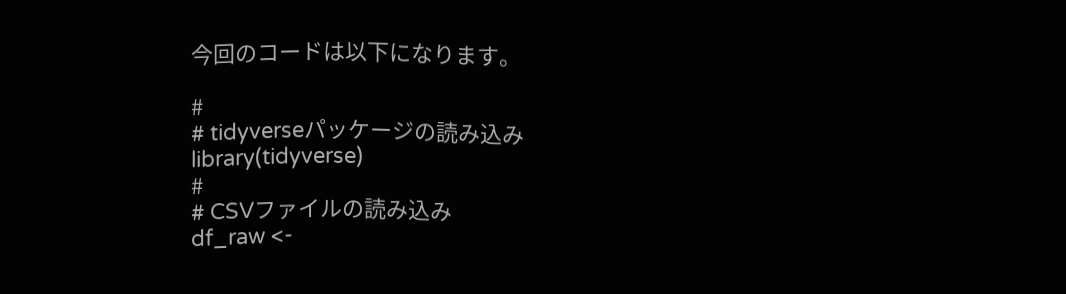今回のコードは以下になります。

#
# tidyverseパッケージの読み込み
library(tidyverse)
#
# CSVファイルの読み込み
df_raw <-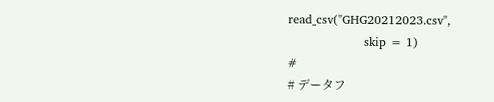read_csv("GHG20212023.csv",
                   skip = 1)
#
# データフ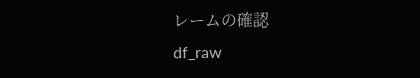レームの確認
df_raw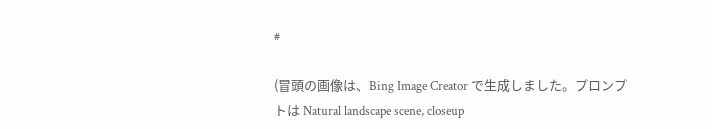#

(冒頭の画像は、Bing Image Creator で生成しました。プロンプトは Natural landscape scene, closeup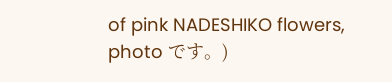of pink NADESHIKO flowers, photo です。)